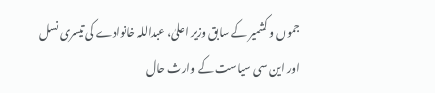جموں و کشمیر کے سابق وزیر اعلیٰ، عبداللہ خانوادے کی تیسری نسل اور این سی سیاست کے وارث حال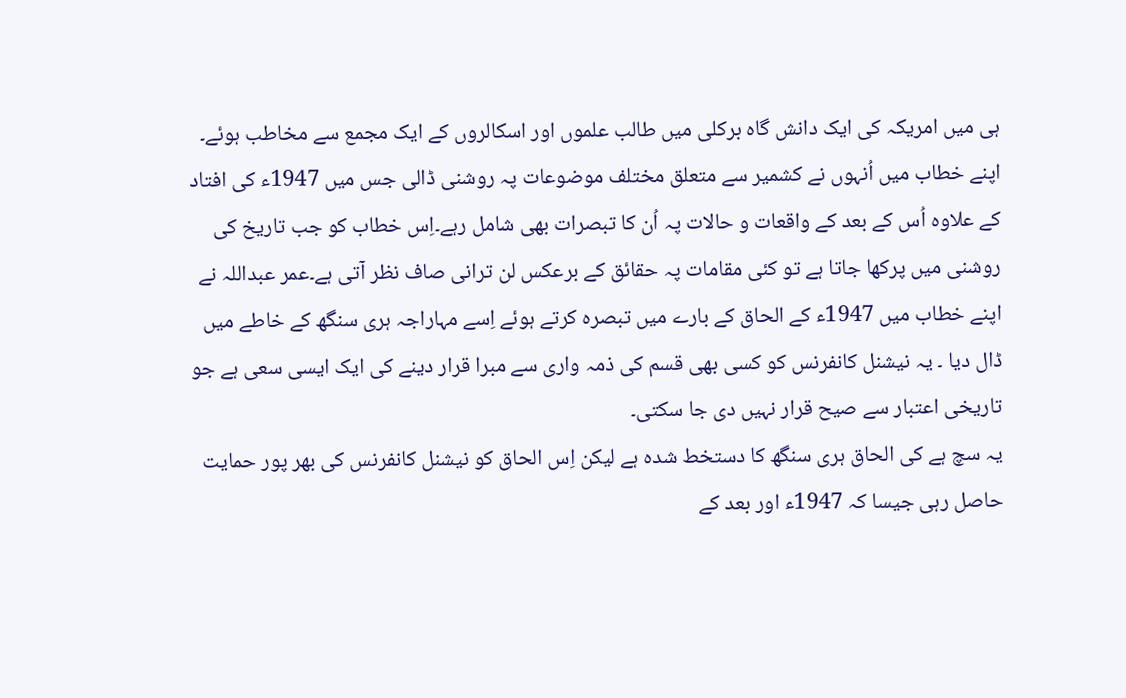ہی میں امریکہ کی ایک دانش گاہ برکلی میں طالب علموں اور اسکالروں کے ایک مجمع سے مخاطب ہوئے۔ اپنے خطاب میں اُنہوں نے کشمیر سے متعلق مختلف موضوعات پہ روشنی ڈالی جس میں 1947ء کی افتاد کے علاوہ اُس کے بعد کے واقعات و حالات پہ اُن کا تبصرات بھی شامل رہے۔اِس خطاب کو جب تاریخ کی روشنی میں پرکھا جاتا ہے تو کئی مقامات پہ حقائق کے برعکس لن ترانی صاف نظر آتی ہے۔عمر عبداللہ نے اپنے خطاب میں 1947ء کے الحاق کے بارے میں تبصرہ کرتے ہوئے اِسے مہاراجہ ہری سنگھ کے خاطے میں ڈال دیا ۔ یہ نیشنل کانفرنس کو کسی بھی قسم کی ذمہ واری سے مبرا قرار دینے کی ایک ایسی سعی ہے جو تاریخی اعتبار سے صیح قرار نہیں دی جا سکتی۔
یہ سچ ہے کی الحاق ہری سنگھ کا دستخط شدہ ہے لیکن اِس الحاق کو نیشنل کانفرنس کی بھر پور حمایت حاصل رہی جیسا کہ 1947ء اور بعد کے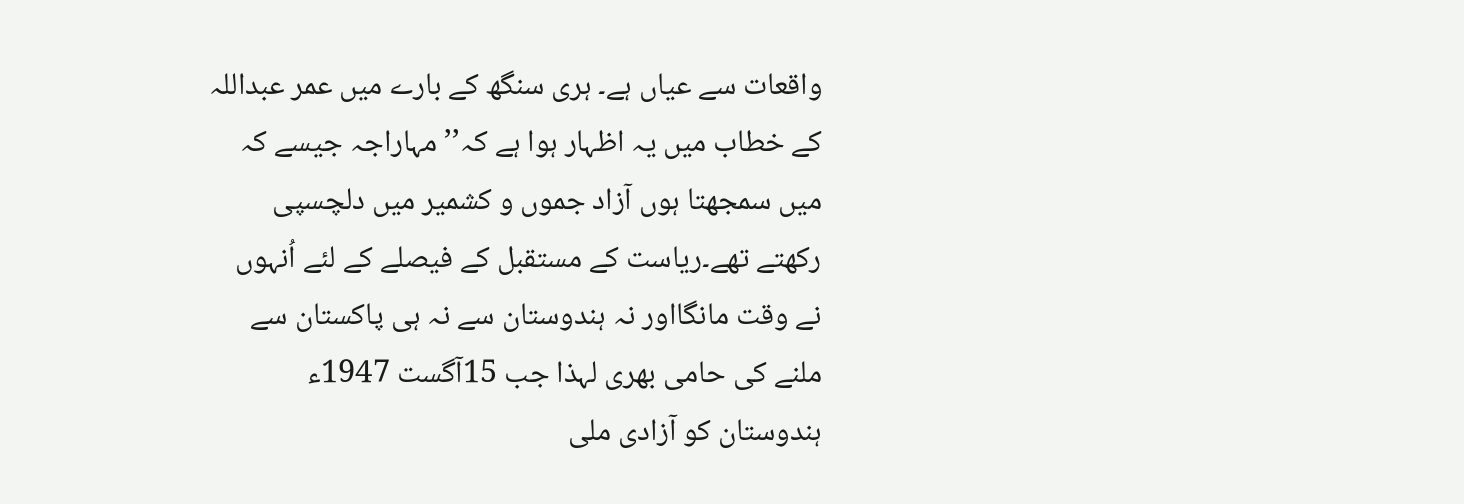واقعات سے عیاں ہے۔ ہری سنگھ کے بارے میں عمر عبداللہ کے خطاب میں یہ اظہار ہوا ہے کہ’’مہاراجہ جیسے کہ میں سمجھتا ہوں آزاد جموں و کشمیر میں دلچسپی رکھتے تھے۔ریاست کے مستقبل کے فیصلے کے لئے اُنہوں نے وقت مانگااور نہ ہندوستان سے نہ ہی پاکستان سے ملنے کی حامی بھری لہذا جب 15آگست 1947ء ہندوستان کو آزادی ملی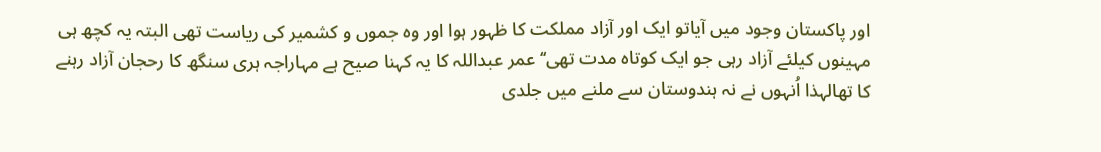اور پاکستان وجود میں آیاتو ایک اور آزاد مملکت کا ظہور ہوا اور وہ جموں و کشمیر کی ریاست تھی البتہ یہ کچھ ہی مہینوں کیلئے آزاد رہی جو ایک کوتاہ مدت تھی‘‘ عمر عبداللہ کا یہ کہنا صیح ہے مہاراجہ ہری سنگھ کا رحجان آزاد رہنے کا تھالہذا اُنہوں نے نہ ہندوستان سے ملنے میں جلدی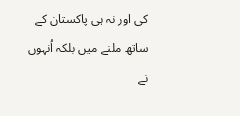کی اور نہ ہی پاکستان کے ساتھ ملنے میں بلکہ اُنہوں نے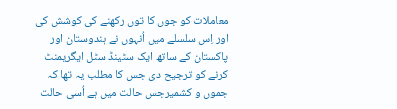معاملات کو جوں کا توں رکھنے کی کوشش کی اور اِس سلسلے میں اُنہوں نے ہندوستان اور پاکستان کے ساتھ ایک سٹینڈ سٹل ایگریمنٹ کرنے کو ترجیح دی جس کا مطلب یہ تھا کہ جموں و کشمیرجس حالت میں ہے اُسی حالت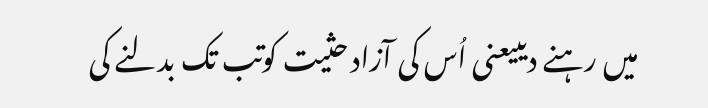میں رہنے دیںیعنی اُس کی آزاد حثیت کوتب تک بدلنے کی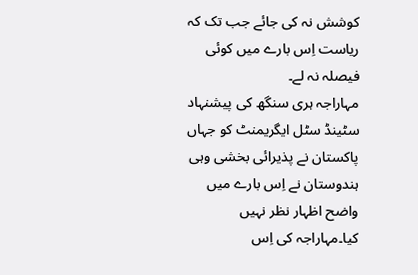کوشش نہ کی جائے جب تک کہ ریاست اِس بارے میں کوئی فیصلہ نہ لے۔
مہاراجہ ہری سنگھ کی پیشنہاد سٹینڈ سٹل ایگریمنٹ کو جہاں پاکستان نے پذیرائی بخشی وہی ہندوستان نے اِس بارے میں واضح اظہار نظر نہیں کیا۔مہاراجہ کی اِس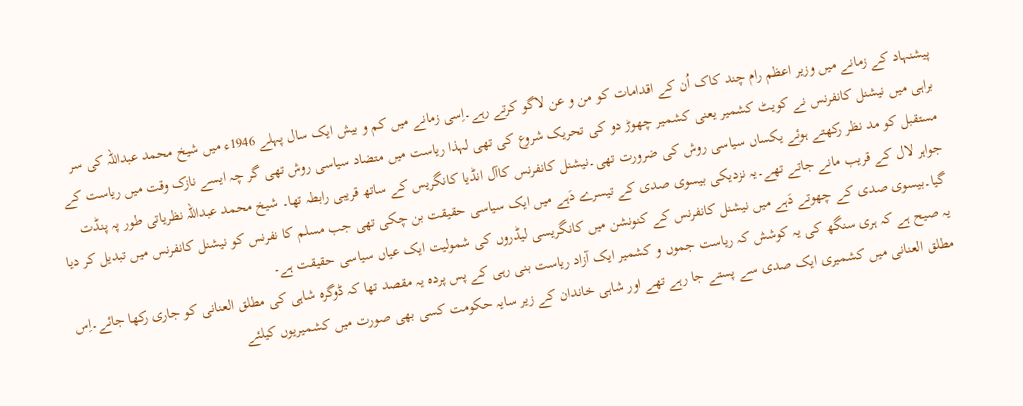پیشنہاد کے زمانے میں وزیر اعظم رام چند کاک اُن کے اقدامات کو من و عن لاگو کرتے رہے۔اِسی زمانے میں کم و بیش ایک سال پہلے 1946ء میں شیخ محمد عبداللہ کی سر براہی میں نیشنل کانفرنس نے کویٹ کشمیر یعنی کشمیر چھوڑ دو کی تحریک شروع کی تھی لہذا ریاست میں متضاد سیاسی روش تھی گر چہ ایسے نازک وقت میں ریاست کے مستقبل کو مد نظر رکھتے ہوئے یکساں سیاسی روش کی ضرورت تھی۔نیشنل کانفرنس کاآل انڈیا کانگریس کے ساتھ قریبی رابطہ تھا۔ شیخ محمد عبداللہ نظریاتی طور پہ پنڈت جواہر لال کے قریب مانے جاتے تھے۔یہ نزدیکی بیسوی صدی کے تیسرے دَہے میں ایک سیاسی حقیقت بن چکی تھی جب مسلم کا نفرنس کو نیشنل کانفرنس میں تبدیل کر دیا گیا۔بیسوی صدی کے چھوتے دَہے میں نیشنل کانفرنس کے کنونشن میں کانگریسی لیڈروں کی شمولیت ایک عیاں سیاسی حقیقت ہے۔
یہ صیح ہے کہ ہری سنگھ کی یہ کوشش کہ ریاست جموں و کشمیر ایک آزاد ریاست بنی رہی کے پس پردہ یہ مقصد تھا کہ ڈوگرہ شاہی کی مطلق العنانی کو جاری رکھا جائے۔اِس مطلق العنانی میں کشمیری ایک صدی سے پستے جا رہے تھے اور شاہی خاندان کے زیر سایہ حکومت کسی بھی صورت میں کشمیریوں کیلئے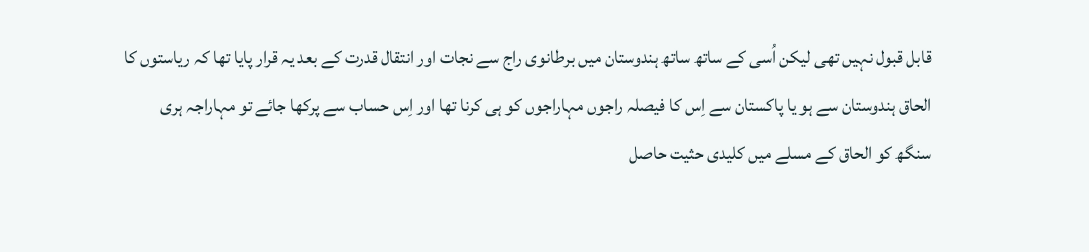قابل قبول نہیں تھی لیکن اُسی کے ساتھ ساتھ ہندوستان میں برطانوی راج سے نجات اور انتقال قدرت کے بعد یہ قرار پایا تھا کہ ریاستوں کا الحاق ہندوستان سے ہو یا پاکستان سے اِس کا فیصلہ راجوں مہاراجوں کو ہی کرنا تھا اور اِس حساب سے پرکھا جائے تو مہاراجہ ہری سنگھ کو الحاق کے مسلے میں کلیدی حثیت حاصل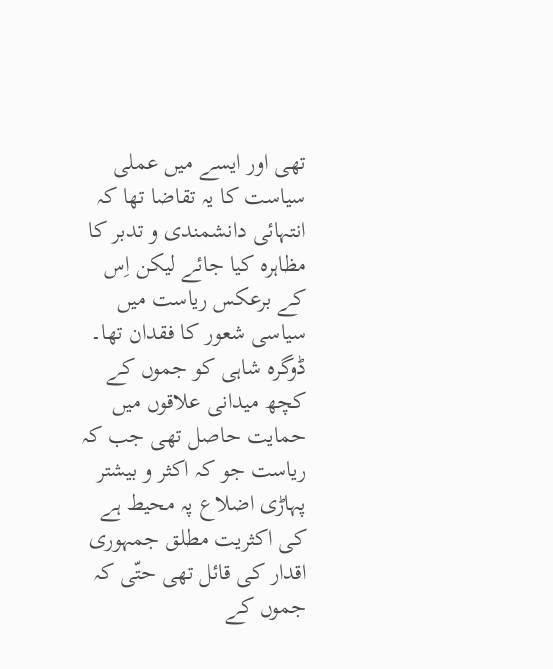تھی اور ایسے میں عملی سیاست کا یہ تقاضا تھا کہ انتہائی دانشمندی و تدبر کا مظاہرہ کیا جائے لیکن اِس کے برعکس ریاست میں سیاسی شعور کا فقدان تھا۔
ڈوگرہ شاہی کو جموں کے کچھ میدانی علاقوں میں حمایت حاصل تھی جب کہ ریاست جو کہ اکثر و بیشتر پہاڑی اضلاع پہ محیط ہے کی اکثریت مطلق جمہوری اقدار کی قائل تھی حتّی کہ جموں کے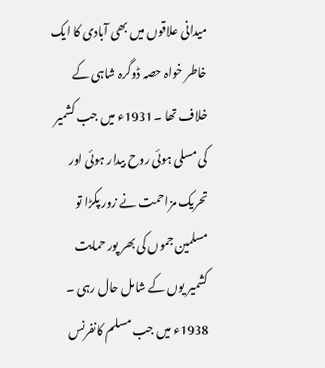میدانی علاقوں میں بھی آبادی کا ایک خاطر خواہ حصہ ڈوگرہ شاہی کے خلاف تھا ۔1931ء میں جب کشمیر کی مسلی ہوئی روح بیدار ہوئی اور تحریک مزاحمت نے زور پکڑا تو مسلمین جموں کی بھر پور حمایت کشمیر یوں کے شامل حال رہی ۔ 1938ء میں جب مسلم کانفرنس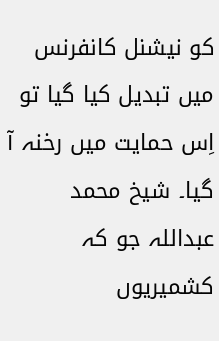کو نیشنل کانفرنس میں تبدیل کیا گیا تو اِس حمایت میں رخنہ آ گیا۔ شیخ محمد عبداللہ جو کہ کشمیریوں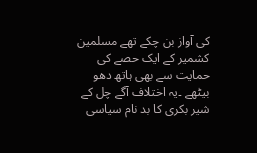کی آواز بن چکے تھے مسلمین کشمیر کے ایک حصے کی حمایت سے بھی ہاتھ دھو بیٹھے ۔یہ اختلاف آگے چل کے شیر بکری کا بد نام سیاسی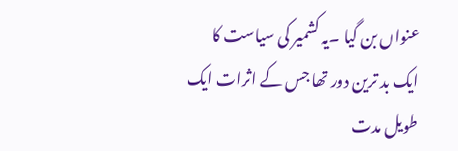عنواں بن گیا ۔یہ کشمیر کی سیاست کا ایک بد ترین دور تھا جس کے اثرات ایک طویل مدت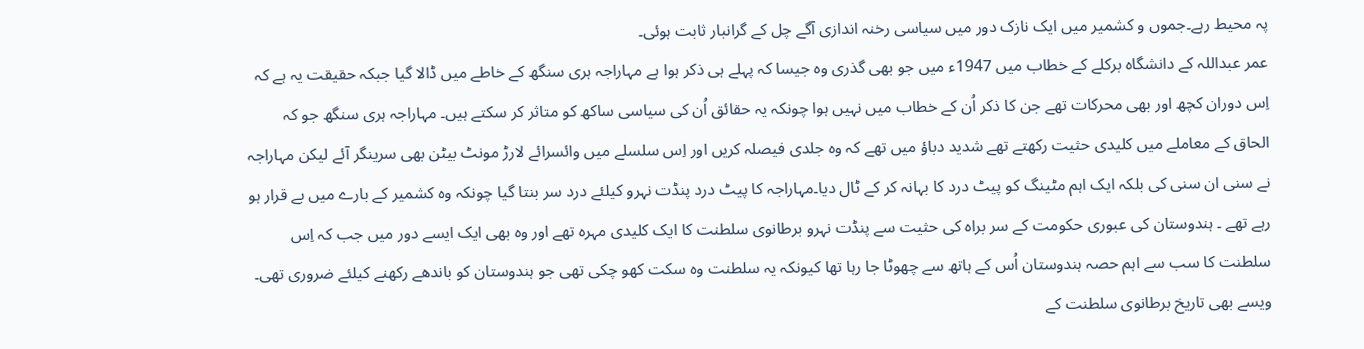پہ محیط رہے۔جموں و کشمیر میں ایک نازک دور میں سیاسی رخنہ اندازی آگے چل کے گرانبار ثابت ہوئی۔
عمر عبداللہ کے دانشگاہ برکلے کے خطاب میں 1947ء میں جو بھی گذری وہ جیسا کہ پہلے ہی ذکر ہوا ہے مہاراجہ ہری سنگھ کے خاطے میں ڈالا گیا جبکہ حقیقت یہ ہے کہ اِس دوران کچھ اور بھی محرکات تھے جن کا ذکر اُن کے خطاب میں نہیں ہوا چونکہ یہ حقائق اُن کی سیاسی ساکھ کو متاثر کر سکتے ہیں۔ مہاراجہ ہری سنگھ جو کہ الحاق کے معاملے میں کلیدی حثیت رکھتے تھے شدید دباؤ میں تھے کہ وہ جلدی فیصلہ کریں اور اِس سلسلے میں وائسرائے لارڑ مونٹ بیٹن بھی سرینگر آئے لیکن مہاراجہ نے سنی ان سنی کی بلکہ ایک اہم مٹینگ کو پیٹ درد کا بہانہ کر کے ٹال دیا۔مہاراجہ کا پیٹ درد پنڈت نہرو کیلئے درد سر بنتا گیا چونکہ وہ کشمیر کے بارے میں بے قرار ہو رہے تھے ۔ ہندوستان کی عبوری حکومت کے سر براہ کی حثیت سے پنڈت نہرو برطانوی سلطنت کا ایک کلیدی مہرہ تھے اور وہ بھی ایک ایسے دور میں جب کہ اِس سلطنت کا سب سے اہم حصہ ہندوستان اُس کے ہاتھ سے چھوٹا جا رہا تھا کیونکہ یہ سلطنت وہ سکت کھو چکی تھی جو ہندوستان کو باندھے رکھنے کیلئے ضروری تھی۔ ویسے بھی تاریخ برطانوی سلطنت کے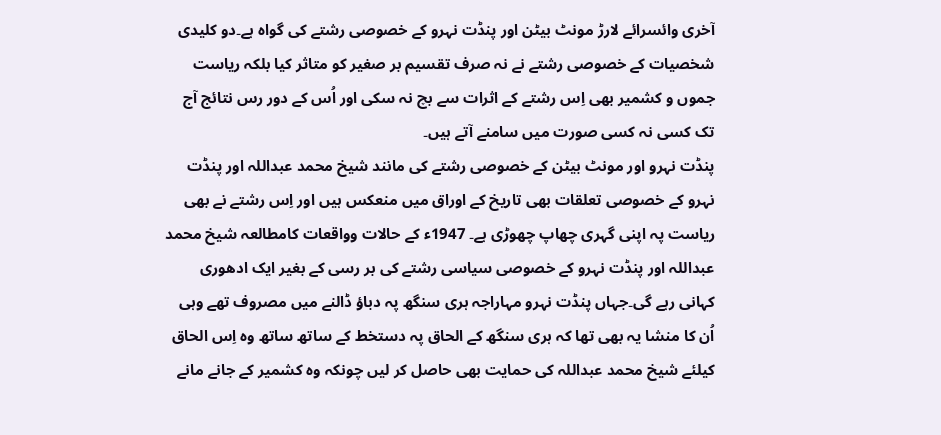آخری وائسرائے لارڑ مونٹ بیٹن اور پنڈت نہرو کے خصوصی رشتے کی گواہ ہے۔دو کلیدی شخصیات کے خصوصی رشتے نے نہ صرف تقسیم بر صغیر کو متاثر کیا بلکہ ریاست جموں و کشمیر بھی اِس رشتے کے اثرات سے بچ نہ سکی اور اُس کے دور رس نتائج آج تک کسی نہ کسی صورت میں سامنے آتے ہیں۔
پنڈت نہرو اور مونٹ بیٹن کے خصوصی رشتے کی مانند شیخ محمد عبداللہ اور پنڈت نہرو کے خصوصی تعلقات بھی تاریخ کے اوراق میں منعکس ہیں اور اِس رشتے نے بھی ریاست پہ اپنی گہری چھاپ چھوڑی ہے۔ 1947ء کے حالات وواقعات کامطالعہ شیخ محمد عبداللہ اور پنڈت نہرو کے خصوصی سیاسی رشتے کی بر رسی کے بغیر ایک ادھوری کہانی رہے گی۔جہاں پنڈت نہرو مہاراجہ ہری سنگھ پہ دباؤ ڈالنے میں مصروف تھے وہی اُن کا منشا یہ بھی تھا کہ ہری سنگھ کے الحاق پہ دستخط کے ساتھ ساتھ وہ اِس الحاق کیلئے شیخ محمد عبداللہ کی حمایت بھی حاصل کر لیں چونکہ وہ کشمیر کے جانے مانے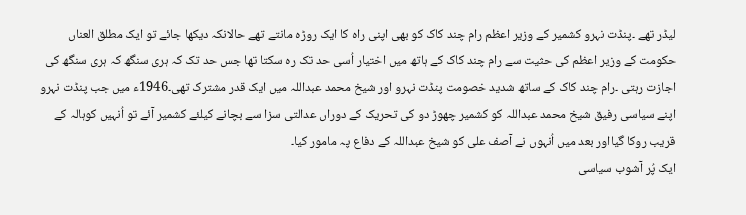لیڈر تھے ۔پنڈت نہرو کشمیر کے وزیر اعظم رام چند کاک کو بھی اپنی راہ کا ایک روڑہ مانتے تھے حالانکہ دیکھا جائے تو ایک مطلق العناں حکومت کے وزیر اعظم کی حثیت سے رام چند کاک کے ہاتھ میں اختیار اُسی حد تک رہ سکتا تھا جس حد تک کہ ہری سنگھ کہ ہری سنگھ کی اجازت رہتی ۔رام چند کاک کے ساتھ شدید خصومت پنڈت نہرو اور شیخ محمد عبداللہ میں ایک قدر مشترک تھی۔1946ء میں جب پنڈت نہرو اپنے سیاسی رفیق شیخ محمد عبداللہ کو کشمیر چھوڑ دو کی تحریک کے دوراں عدالتی سزا سے بچانے کیلئے کشمیر آئے تو اُنہیں کوہالہ کے قریب روکا گیااور بعد میں اُنہوں نے آصف علی کو شیخ عبداللہ کے دفاع پہ مامور کیا۔
ایک پُر آشوب سیاسی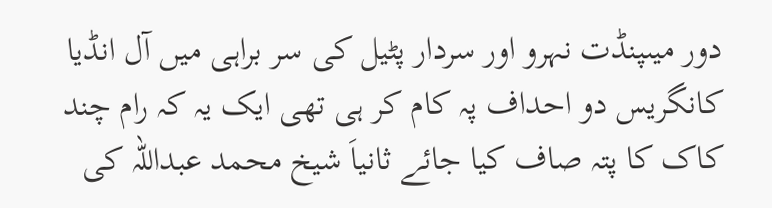دور میںپنڈت نہرو اور سردار پٹیل کی سر براہی میں آل انڈیا کانگریس دو احداف پہ کام کر ہی تھی ایک یہ کہ رام چند کاک کا پتہ صاف کیا جائے ثانیاَ شیخ محمد عبداللہ کی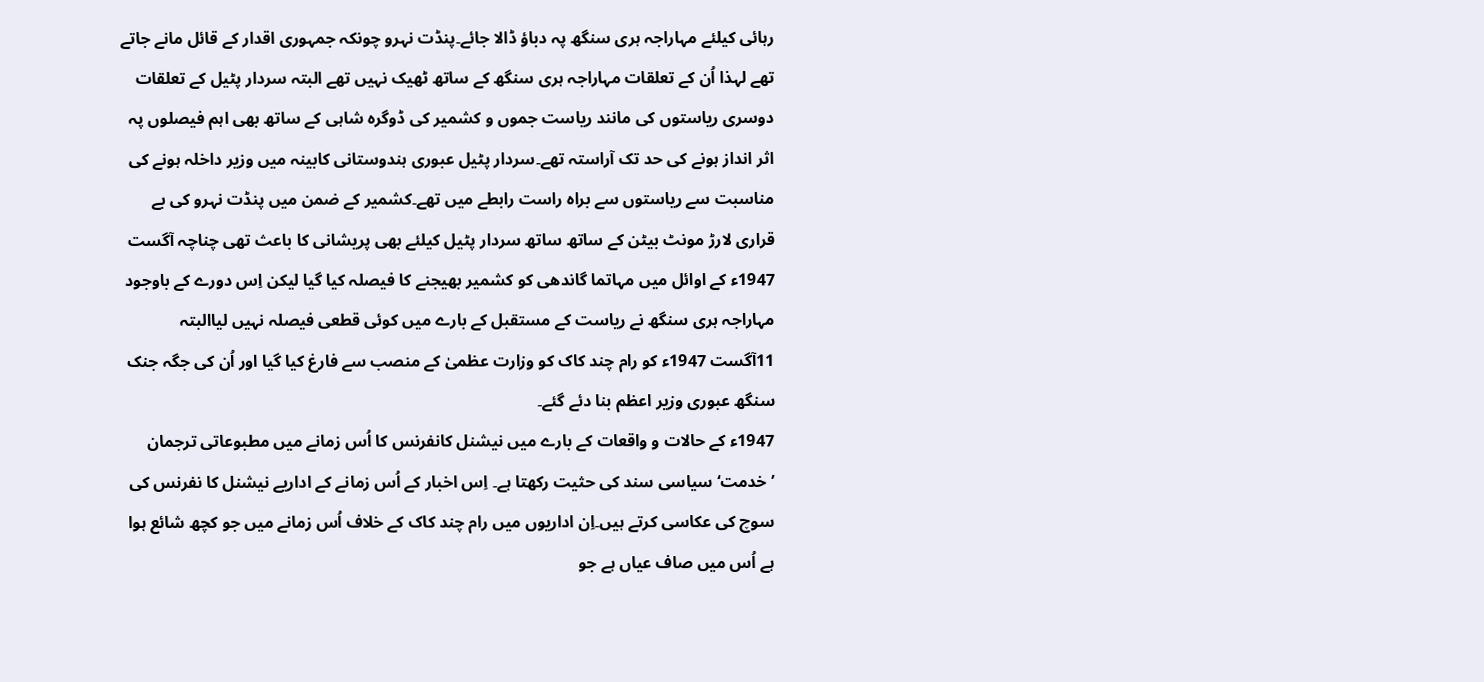رہائی کیلئے مہاراجہ ہری سنگھ پہ دباؤ ڈالا جائے۔پنڈت نہرو چونکہ جمہوری اقدار کے قائل مانے جاتے تھے لہذا اُن کے تعلقات مہاراجہ ہری سنگھ کے ساتھ ٹھیک نہیں تھے البتہ سردار پٹیل کے تعلقات دوسری ریاستوں کی مانند ریاست جموں و کشمیر کی ڈوگرہ شاہی کے ساتھ بھی اہم فیصلوں پہ اثر انداز ہونے کی حد تک آراستہ تھے۔سردار پٹیل عبوری ہندوستانی کابینہ میں وزیر داخلہ ہونے کی مناسبت سے ریاستوں سے براہ راست رابطے میں تھے۔کشمیر کے ضمن میں پنڈت نہرو کی بے قراری لارڑ مونٹ بیٹن کے ساتھ ساتھ سردار پٹیل کیلئے بھی پریشانی کا باعث تھی چناچہ آگست 1947ء کے اوائل میں مہاتما گاندھی کو کشمیر بھیجنے کا فیصلہ کیا گیا لیکن اِس دورے کے باوجود مہاراجہ ہری سنگھ نے ریاست کے مستقبل کے بارے میں کوئی قطعی فیصلہ نہیں لیاالبتہ 11آگست 1947ء کو رام چند کاک کو وزارت عظمیٰ کے منصب سے فارغ کیا گیا اور اُن کی جگہ جنک سنگھ عبوری وزیر اعظم بنا دئے گئے۔
1947ء کے حالات و واقعات کے بارے میں نیشنل کانفرنس کا اُس زمانے میں مطبوعاتی ترجمان ’خدمت‘ سیاسی سند کی حثیت رکھتا ہے۔ اِس اخبار کے اُس زمانے کے اداریے نیشنل کا نفرنس کی سوچ کی عکاسی کرتے ہیں۔اِن اداریوں میں رام چند کاک کے خلاف اُس زمانے میں جو کچھ شائع ہوا ہے اُس میں صاف عیاں ہے جو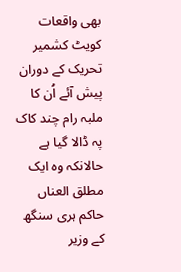بھی واقعات کویٹ کشمیر تحریک کے دوران پیش آئے اُن کا ملبہ رام چند کاک پہ ڈالا گیا ہے حالانکہ وہ ایک مطلق العناں حاکم ہری سنگھ کے وزیر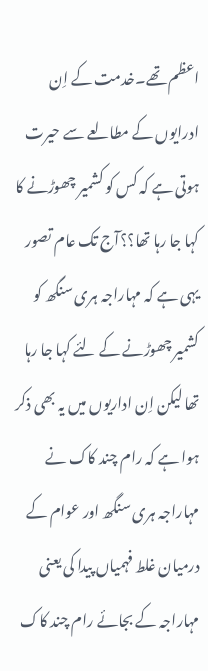اعظم تھے۔خدمت کے اِن ادرایوں کے مطالعے سے حیرت ہوتی ہے کہ کس کو کشمیر چھوڑنے کا کہا جا رہا تھا؟؟آج تک عام تصور یہی ہے کہ مہاراجہ ہری سنگھ کو کشمیر چھوڑنے کے لئے کہا جا رہا تھا لیکن اِن اداریوں میں یہ بھی ذکر ہوا ہے کہ رام چند کاک نے مہاراجہ ہری سنگھ اور عوام کے درمیان غلط فہمیاں پیدا کی یعنی مہاراجہ کے بجائے رام چند کاک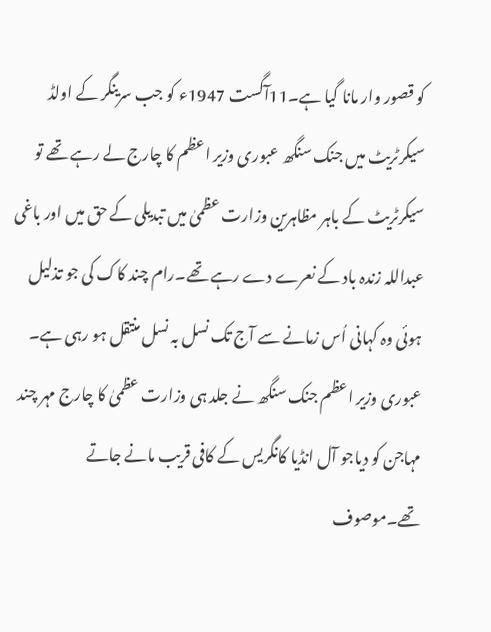کو قصور وار مانا گیا ہے۔11آگست 1947ء کو جب سرینگر کے اولڈ سیکرٹریٹ میں جنک سنگھ عبوری وزیر اعظم کا چارج لے رہے تھے تو سیکرٹریٹ کے باہر مظاہرین وزارت عظمیٰ میں تبدیلی کے حق میں اور باغی عبداللہ زندہ باد کے نعرے دے رہے تھے۔رام چند کاک کی جو تذلیل ہوئی وہ کہانی اُس زمانے سے آج تک نسل بہ نسل منتقل ہو رہی ہے۔
عبوری وزیر اعظم جنک سنگھ نے جلد ہی وزارت عظمیٰ کا چارج مہر چند مہاجن کو دیاجو آل انڈیا کانگریس کے کافی قریب مانے جاتے تھے۔موصوف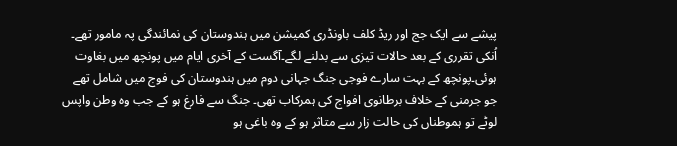پیشے سے ایک جج اور ریڈ کلف باونڈری کمیشن میں ہندوستان کی نمائندگی پہ مامور تھے۔ اُنکی تقرری کے بعد حالات تیزی سے بدلنے لگے۔آگست کے آخری ایام میں پونچھ میں بغاوت ہوئی۔پونچھ کے بہت سارے فوجی جنگ جہانی دوم میں ہندوستان کی فوج میں شامل تھے جو جرمنی کے خلاف برطانوی افواج کی ہمرکاب تھی۔ جنگ سے فارغ ہو کے جب وہ وطن واپس لوٹے تو ہموطناں کی حالت زار سے متاثر ہو کے وہ باغی ہو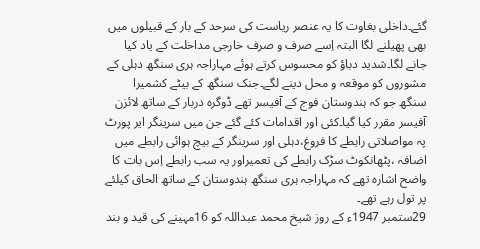گئے۔داخلی بغاوت کا یہ عنصر ریاست کی سرحد کے بار کے قبیلوں میں بھی پھیلنے لگا البتہ اِسے صرف و صرف خارجی مداخلت کے یاد کیا جانے لگا۔شدید دباؤ کو محسوس کرتے ہوئے مہاراجہ ہری سنگھ دہلی کے مشوروں کو موقعہ و محل دینے لگے۔جنک سنگھ کے بیٹے کشمیرا سنگھ جو کہ ہندوستان فوج کے آفیسر تھے ڈوگرہ دربار کے ساتھ لائزن آفیسر مقرر کیا گیا۔کئی اور اقدامات کئے گئے جن میں سرینگر ایر پورٹ پہ مواصلاتی رابطے کا فروغ،دہلی اور سرینگر کے بیچ ہوائی رابطے میں اضافہ ،پٹھانکوٹ سڑک رابطے کی تعمیراور یہ سب رابطے اِس بات کا واضح اشارہ تھے کہ مہاراجہ ہری سنگھ ہندوستان کے ساتھ الحاق کیلئے پر تول رہے تھے۔
29ستمبر 1947ء کے روز شیخ محمد عبداللہ کو 16مہینے کی قید و بند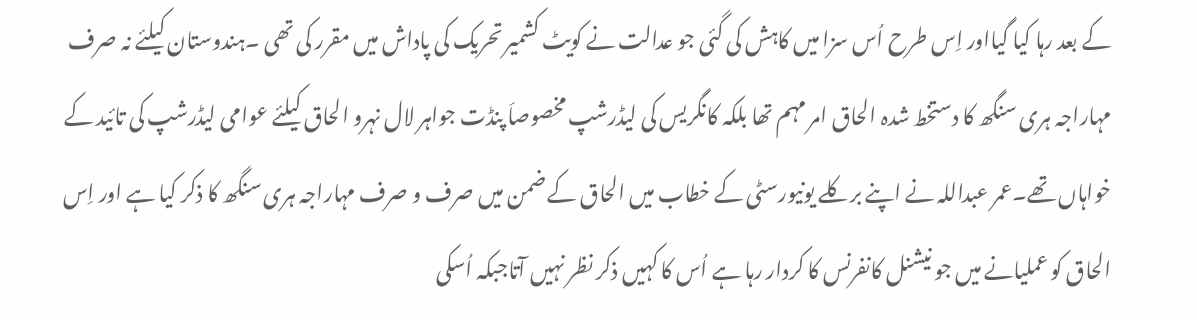کے بعد رہا کیا گیااور اِس طرح اُس سزا میں کاہش کی گئی جو عدالت نے کویٹ کشمیر تحریک کی پاداش میں مقرر کی تھی ۔ہندوستان کیلئے نہ صرف مہاراجہ ہری سنگھ کا دستخط شدہ الحاق امر مہم تھا بلکہ کانگریس کی لیڈرشپ مخصوصاَ پنڈت جواہر لال نہرو الحاق کیلئے عوامی لیڈرشپ کی تائید کے خواہاں تھے۔عمر عبداللہ نے اپنے برکلے یونیورسٹی کے خطاب میں الحاق کے ضمن میں صرف و صرف مہاراجہ ہری سنگھ کا ذکر کیا ہے اور اِس الحاق کو عملیانے میں جو نیشنل کانفرنس کا کردار رہا ہے اُس کا کہیں ذکر نظر نہیں آتاجبکہ اُسکی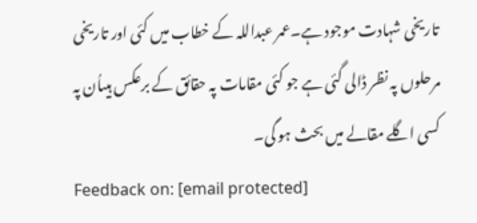تاریخی شہادت موجود ہے۔عمر عبداللہ کے خطاب میں کئی اور تاریخی مرحلوں پہ نظر ڈالی گئی ہے جو کئی مقامات پہ حقائق کے برعکس ہیںاُن پہ کسی اگلے مقالے میں بحث ہو گی۔
Feedback on: [email protected]